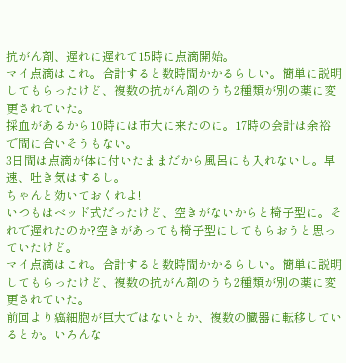抗がん剤、遅れに遅れて15時に点滴開始。
マイ点滴はこれ。合計すると数時間かかるらしい。簡単に説明してもらったけど、複数の抗がん剤のうち2種類が別の薬に変更されていた。
採血があるから10時には市大に来たのに。17時の会計は余裕で間に合いそうもない。
3日間は点滴が体に付いたままだから風呂にも入れないし。早速、吐き気はするし。
ちゃんと効いておくれよ!
いつもはベッド式だったけど、空きがないからと椅子型に。それで遅れたのか?空きがあっても椅子型にしてもらおうと思っていたけど。
マイ点滴はこれ。合計すると数時間かかるらしい。簡単に説明してもらったけど、複数の抗がん剤のうち2種類が別の薬に変更されていた。
前回より癌細胞が巨大ではないとか、複数の臓器に転移しているとか。いろんな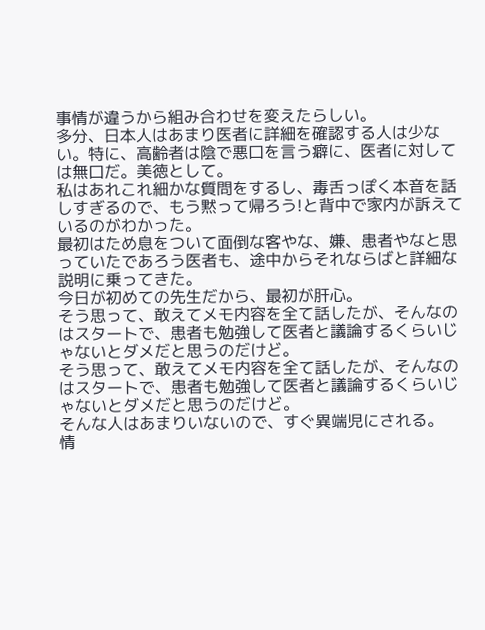事情が違うから組み合わせを変えたらしい。
多分、日本人はあまり医者に詳細を確認する人は少ない。特に、高齢者は陰で悪口を言う癖に、医者に対しては無口だ。美徳として。
私はあれこれ細かな質問をするし、毒舌っぽく本音を話しすぎるので、もう黙って帰ろう!と背中で家内が訴えているのがわかった。
最初はため息をついて面倒な客やな、嫌、患者やなと思っていたであろう医者も、途中からそれならばと詳細な説明に乗ってきた。
今日が初めての先生だから、最初が肝心。
そう思って、敢えてメモ内容を全て話したが、そんなのはスタートで、患者も勉強して医者と議論するくらいじゃないとダメだと思うのだけど。
そう思って、敢えてメモ内容を全て話したが、そんなのはスタートで、患者も勉強して医者と議論するくらいじゃないとダメだと思うのだけど。
そんな人はあまりいないので、すぐ異端児にされる。
情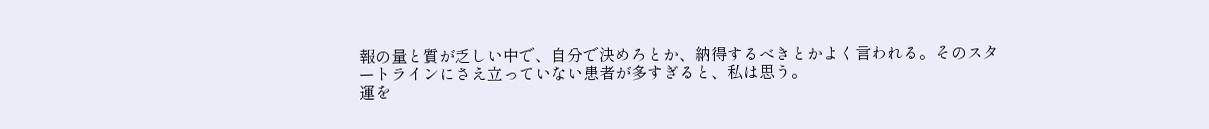報の量と質が乏しい中で、自分で決めろとか、納得するべきとかよく言われる。そのスタートラインにさえ立っていない患者が多すぎると、私は思う。
運を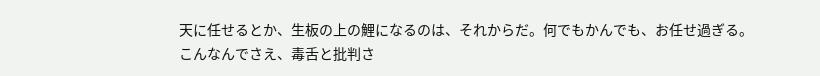天に任せるとか、生板の上の鯉になるのは、それからだ。何でもかんでも、お任せ過ぎる。
こんなんでさえ、毒舌と批判さ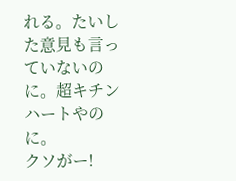れる。たいした意見も言っていないのに。超キチンハートやのに。
クソがー!